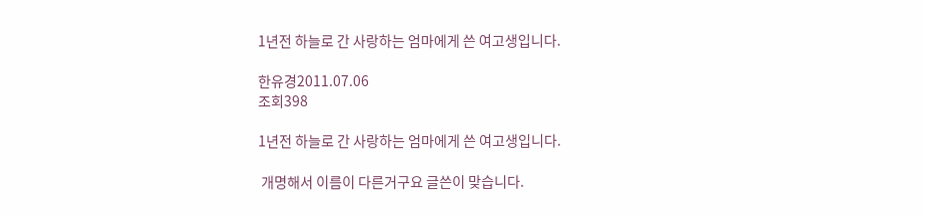1년전 하늘로 간 사랑하는 엄마에게 쓴 여고생입니다.

한유경2011.07.06
조회398

1년전 하늘로 간 사랑하는 엄마에게 쓴 여고생입니다.

 개명해서 이름이 다른거구요 글쓴이 맞습니다.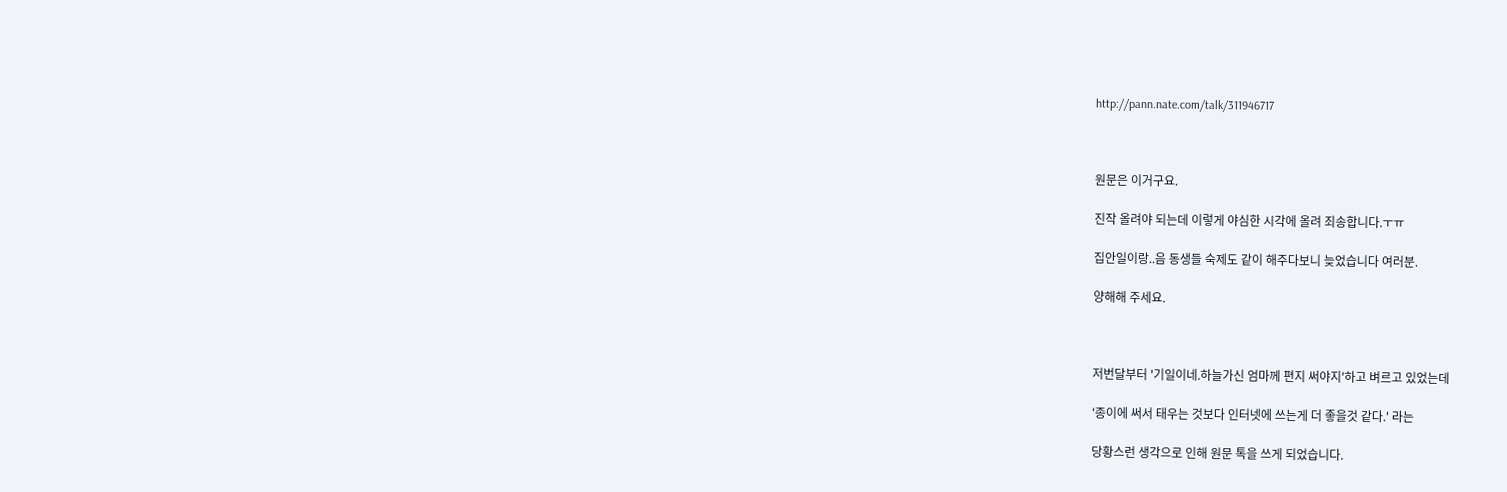http://pann.nate.com/talk/311946717



원문은 이거구요.

진작 올려야 되는데 이렇게 야심한 시각에 올려 죄송합니다.ㅜㅠ

집안일이랑..음 동생들 숙제도 같이 해주다보니 늦었습니다 여러분.

양해해 주세요.



저번달부터 '기일이네.하늘가신 엄마께 편지 써야지'하고 벼르고 있었는데

'종이에 써서 태우는 것보다 인터넷에 쓰는게 더 좋을것 같다.' 라는

당황스런 생각으로 인해 원문 톡을 쓰게 되었습니다.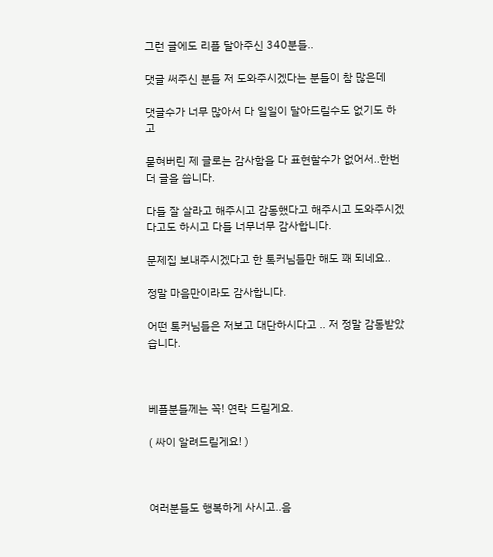그런 글에도 리플 달아주신 340분들..

댓글 써주신 분들 저 도와주시겠다는 분들이 참 많은데

댓글수가 너무 많아서 다 일일이 달아드릴수도 없기도 하고

묻혀버린 제 글로는 감사함을 다 표현할수가 없어서..한번 더 글을 씁니다.

다들 잘 살라고 해주시고 감동했다고 해주시고 도와주시겠다고도 하시고 다들 너무너무 감사합니다.

문제집 보내주시겠다고 한 톡커님들만 해도 꽤 되네요..

정말 마음만이라도 감사합니다.

어떤 톡커님들은 저보고 대단하시다고 .. 저 정말 감동받았습니다.



베플분들께는 꼭! 연락 드릴게요.

( 싸이 알려드릴게요! )



여러분들도 행복하게 사시고..음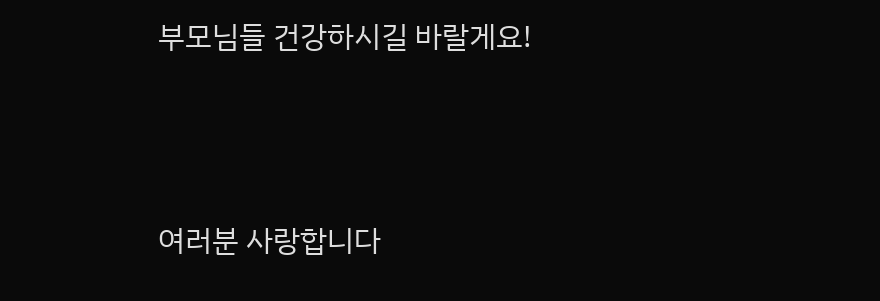부모님들 건강하시길 바랄게요!



여러분 사랑합니다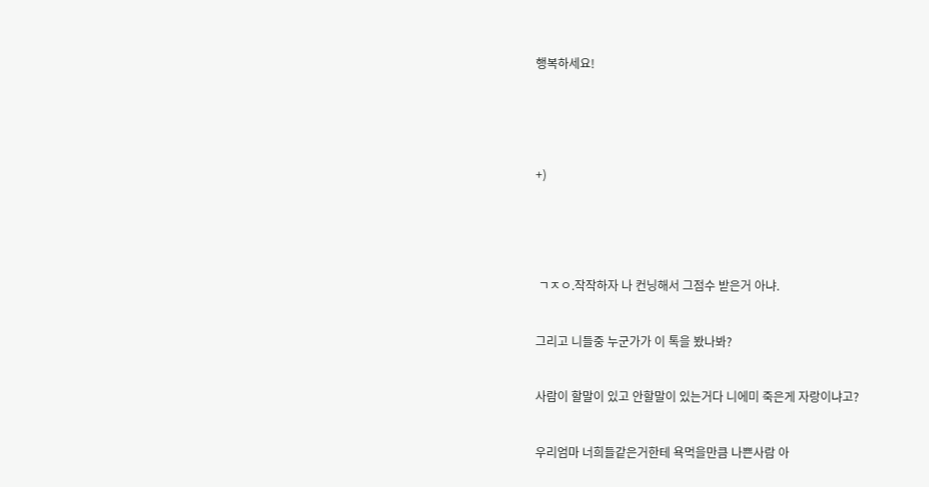행복하세요!



+)



 ㄱㅈㅇ.작작하자 나 컨닝해서 그점수 받은거 아냐.

그리고 니들중 누군가가 이 톡을 봤나봐?

사람이 할말이 있고 안할말이 있는거다 니에미 죽은게 자랑이냐고?

우리엄마 너희들같은거한테 욕먹을만큼 나쁜사람 아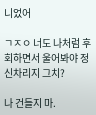니었어

ㄱㅈㅇ 너도 나처럼 후회하면서 울어봐야 정신차리지 그치?

나 건들지 마.